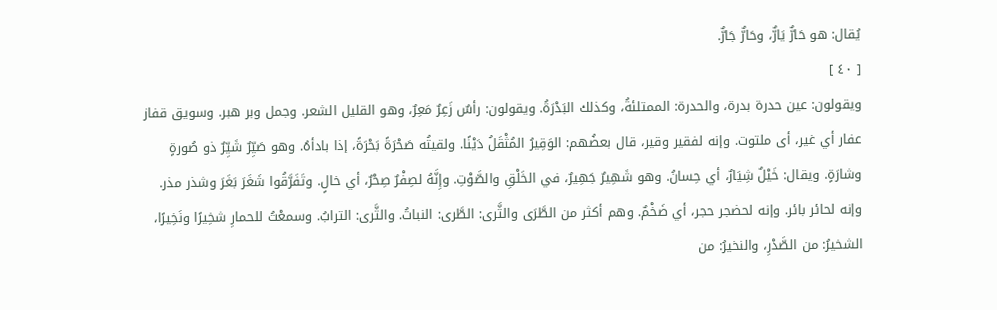يُقال: هو حَارٌّ يَارٌّ، وحَارٌّ جَارٌّ.
[ ٤٠ ]
ويقولون: عين حدرة بدرة، والحدرة: الممتلئةُ، وكذلك البَدْرَةُ. ويقولون: رأسٌ زَعِرٌ مَعِرٌ، وهو القليل الشعر. وجمل وبر هبر. وسويق قفاز عفار أي غير، أى ملتوت. وإنه لفقير وقير، قال بعضُهم: الوَقِيرُ المُثْقَلُ دَيْنًا. ولقيتُه صَحْرَةً بَحْرَةً، إذا بادأهُ. وهو صَيِّرٌ شَيِّرٌ ذو صُورةٍ وشارَةٍ. ويقال: خَيْلٌ شِيَارٌ، أي حِسانُ. وهو شَهِيرٌ جَهِيرٌ، في الخَلْقِ والصَّوْتِ. وإِنَّهُ لصِفْرٌ صِحْرٌ، أي خالٍ. وتَفَرَّقُوا شَغَرَ بَغَرَ وشذر مذر. وإنه لحائر بائر. وإنه لحضجر حجر، أي ضَخْمٌ. وهم أكثر من الطَّرَى والثَّرى: الطَّرى: النباتُ. والثَّرى: الترابُ. وسمعْتُ للحمارِ شخِيرًا ونَخِيرًا، الشخيرُ: من الصَّدْرِ، والنخيرُ: من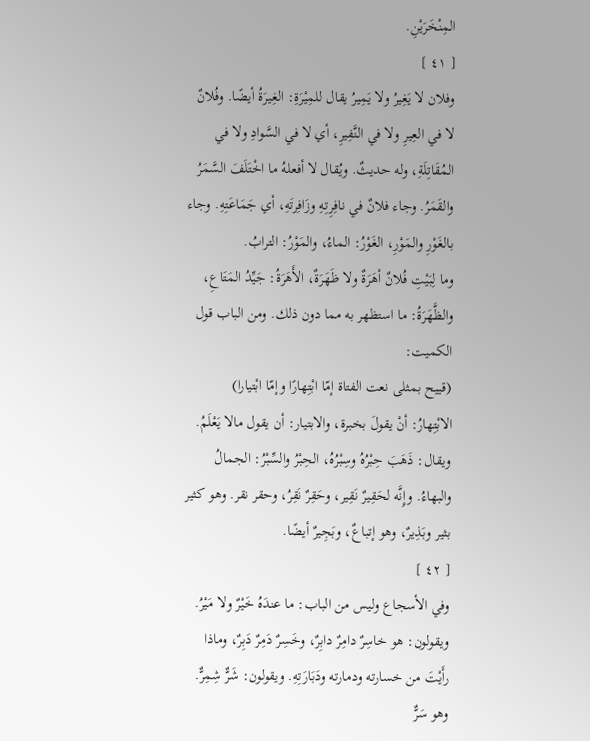المِنْخَرَيْنِ.
[ ٤١ ]
وفلان لا يَغِيرُ ولا يَمِيرُ يقال للمِيْرَةِ: الغِيرَةُ أيضًا. وفُلانٌ لا في العِيرِ ولا في النَّفِيرِ، أي لا في السَّوادِ ولا في المُقَاتِلَةِ، وله حديثٌ. ويُقال لا أفعلهُ ما اخْتَلَفَ السَّمَرُ والقَمَرُ. وجاء فلانٌ في نافِرِتِهِ وزَافِرتَهِ، أي جَمَاعَتِهِ. وجاء بالغَوْرِ والمَوْرِ، الغَوْرُ: الماءُ، والمَوْرُ: الترابُ.
وما لِبَيْتِ فُلانٌ أهَرَةٌ ولا ظَهَرَةٌ، الأَهَرَةُ: جَيِّدُ المَتَاعِ، والظَّهَرَةُ: ما استظهر به مما دون ذلك. ومن الباب قول الكميت:
(قييح بمثلى نعت الفتاة إمّا ابْتِهارًا وإمّا ابْتيارا)
الابْتِهارُ: أنْ يقولَ بخبرة، والابتيار: أن يقول مالا يَعْلَمُ. ويقال: ذَهَبَ حِبْرُهُ وسِبْرُهُ، الحِبْرُ والسِّبْرُ: الجمالُ والبهاءُ. وإِنَّه لحَقِيرٌ نَقِير، وحَقِرٌ نَقِرُ، وحقر نقر. وهو كثير بثير وبَذِيرٌ، وهو إتباعٌ، وبَجِيرٌ أيضًا.
[ ٤٢ ]
وفي الأسجاع وليس من الباب: ما عندَهُ خَيْرٌ ولا مَيْرُ.
ويقولون: هو خاسِرٌ دامِرٌ دابِرٌ، وخَسِرٌ دَمِرٌ دَبِرٌ، وماذا رأَيْتَ من خسارته ودمارته ودَبَارَتِهِ. ويقولون: شَرٌّ شِمِرٌّ.
وهو سَرٌّ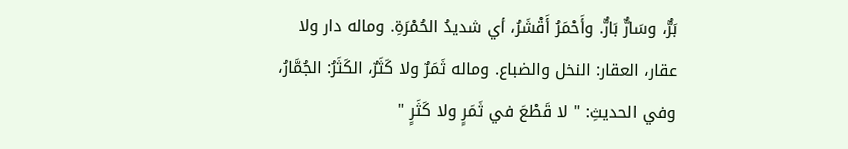بَرٌّ، وسَارٌّ بَارٌّ. وأَحْمَرُ أَقْشَرُ، أي شديدُ الحُمْرَةِ. وماله دار ولا عقار، العقار: النخل والضباع. وماله ثَمَرٌ ولا كَثَرٌ، الكَثَرُ: الجُمَّارُ، وفي الحديثِ: " لا قَطْعَ في ثَمَرٍ ولا كَثَرٍ "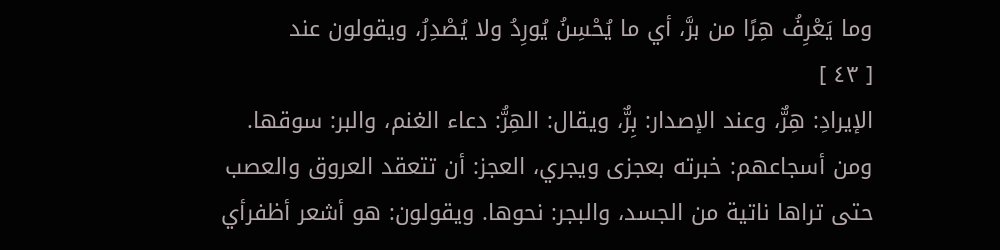وما يَعْرِفُ هِرًا من برَّ، أي ما يُحْسِنُ يُورِدُ ولا يُصْدِرُ، ويقولون عند
[ ٤٣ ]
الإيرادِ: هِرٌّ، وعند الإصدار: بِرٌّ، ويقال: الهِرُّ: دعاء الغنم، والبر: سوقها. ومن أسجاعهم: خبرته بعجزى ويجري، العجز: أن تتعقد العروق والعصب حتى تراها ناتية من الجسد، والبجر: نحوها. ويقولون: هو أشعر أظفرأي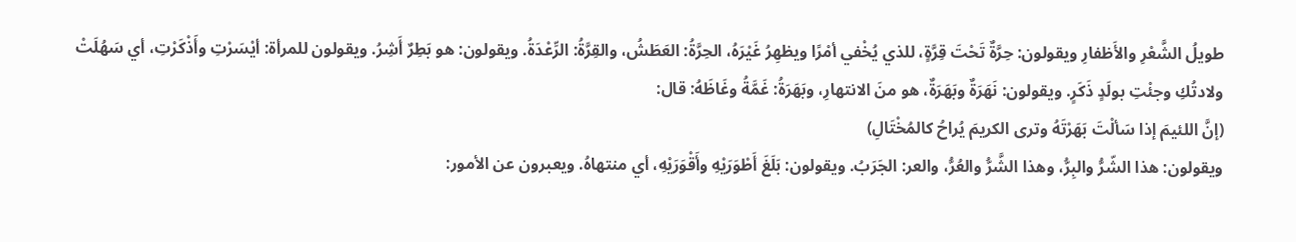طويلُ الشَّعْرِ والأَظفارِ ويقولون: حِرَّةٌ تَحْتَ قِرَّةٍ، للذي يُخْفي أمْرًا ويظهِرُ غَيْرَهُ، الحِرَّةُ: العَطَشُ، والقِرَّةُ: الرِّعْدَةُ. ويقولون: هو بَطِرٌ أَشِرُ. ويقولون للمرأة: أيْسَرْتِ وأَذْكَرْتِ، أي سَهُلَتْ ولادتُكِ وجئْتِ بولَدٍ ذَكَرٍ. ويقولون: نَهَرَةٌ وبَهَرَةٌ، هو منَ الانتهارِ، وبَهَرَةُ: غَمَّةُ وغَاظَهُ: قال:
(إنَّ اللئيمَ إذا سَألْتَ بَهَرْتَهُ وترى الكريمَ يُراحُ كالمُخْتَالِ)
ويقولون: هذا الشّرُّ والبِرُّ، وهذا الشَّرُّ والعُرُّ، والعر: الجَرَبُ. ويقولون: بَلَغَ أَطْوَرَيْهِ وأَقْوَرَيْهِ، أي منتهاهُ. ويعبرون عن الأمور: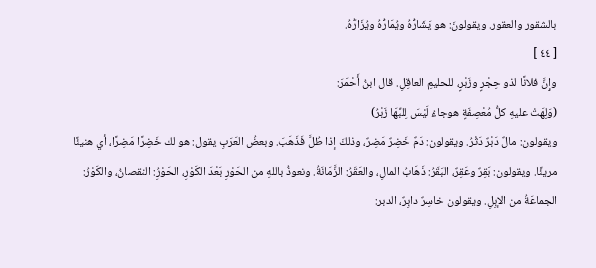بالشقور والعقور. ويقولونَ: هو يَشَارُّهُ ويُمَارُّهُ ويُزَارُّهُ.
[ ٤٤ ]
وإِنَّ فلانًا لذو حِجْرٍ وزَبْرٍ، للحليمِ العاقِلِ. قال ابنُ أَحْمَرَ:
(وَلِهَتْ عليهِ كلُّ مُعْصِفَةٍ هوجاءُ لَيْسَ لِلبِّهَا زَبْرُ)
ويقولون: مالٌ دَبْرٌ دَثْرُ. ويقولون: دَمٌ خَضِرٌ مَضِرٌ، وذلكَ إذا طُلَّ فَذَهَبَ. وبعضُ العَرَبِ يقول: هو لك خَضِرًا مَضِرًا، أي هنيئًا مريئًا. ويقولون: بَقِرٌ وعَقِرٌ، البَقَرُ: ذَهَابُ المالِ، والعَقَرُ: الزَّمَانَةُ. ونعوذُ باللهِ من الحَوْرِ بَعْدَ الكَوْرِ، الحَوْرُِ: النقصانُ، والكَوْرُ: الجماعَةُ من الإبِلِ. ويقولون خاسِرٌ دابِرٌ، الدبر: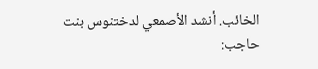الخائب. أنشد الأصمعي لدختنوس بنت حاجب: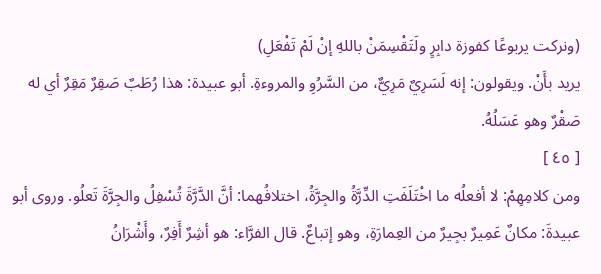(ونركت يربوعًا كفوزة دابِرٍ ولَتَقْسِمَنْ باللهِ إنْ لَمْ تَفْعَلِ)
يريد بأَنْ. ويقولون: إنه لَسَرِيٌ مَرِيٌّ، من السَّرُوِ والمروءةِ. أبو عبيدة: هذا رُطَبٌ صَقِرٌ مَقِرٌ أي له صَقْرٌ وهو عَسَلُهُ.
[ ٤٥ ]
ومن كلامِهِمْ: لا أفعلُه ما اخْتَلَفَتِ الدِّرَّةُ والجِرَّةُ، اختلافُهما: أنَّ الدَّرَّةَ تُسْفِلُ والجِرَّةَ تَعلُو. وروى أبو عبيدةَ: مكانٌ عَمِيرٌ بجِيرٌ من العِمارَةِ، وهو إتباعٌ. قال الفرَّاء: هو أشِرٌ أَفِرٌ، وأَشْرَانُ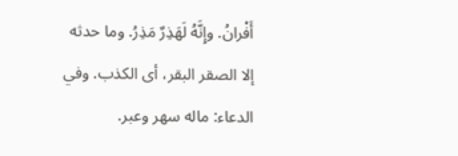أَفْرانُ. وإِنَّهُ لَهَذِرٌ مَذِرُ. وما حدثه إلا الصقر البقر، أى الكذب. وفي الدعاء: ماله سهر وعبر.